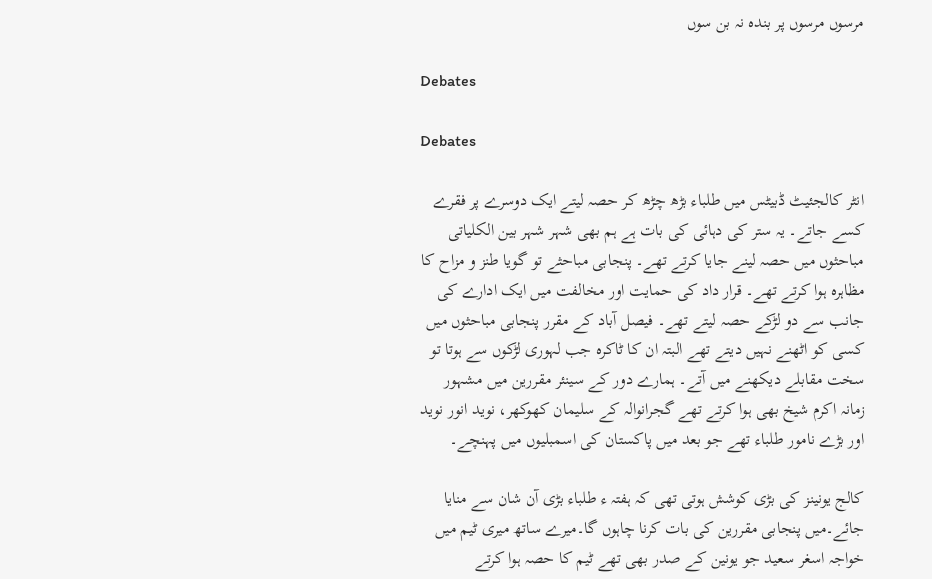مرسوں مرسوں پر بندہ نہ بن سوں

Debates

Debates

انٹر کالجئیٹ ڈبیٹس میں طلباء بڑھ چڑھ کر حصہ لیتے ایک دوسرے پر فقرے کسے جاتے۔ یہ ستر کی دہائی کی بات ہے ہم بھی شہر شہر بین الکلیاتی مباحثوں میں حصہ لینے جایا کرتے تھے۔ پنجابی مباحثے تو گویا طنز و مزاح کا مظاہرہ ہوا کرتے تھے۔ قرار داد کی حمایت اور مخالفت میں ایک ادارے کی جانب سے دو لڑکے حصہ لیتے تھے۔ فیصل آباد کے مقرر پنجابی مباحثوں میں کسی کو اٹھنے نہیں دیتے تھے البتہ ان کا ٹاکرہ جب لہوری لڑکوں سے ہوتا تو سخت مقابلے دیکھنے میں آتے۔ ہمارے دور کے سینئر مقررین میں مشہور زمانہ اکرم شیخ بھی ہوا کرتے تھے گجرانوالہ کے سلیمان کھوکھر، نوید انور نوید اور بڑے نامور طلباء تھے جو بعد میں پاکستان کی اسمبلیوں میں پہنچے۔

کالج یونینز کی بڑی کوشش ہوتی تھی کہ ہفتہ ء طلباء بڑی آن شان سے منایا جائے۔میں پنجابی مقررین کی بات کرنا چاہوں گا۔میرے ساتھ میری ٹیم میں خواجہ اسغر سعید جو یونین کے صدر بھی تھے ٹیم کا حصہ ہوا کرتے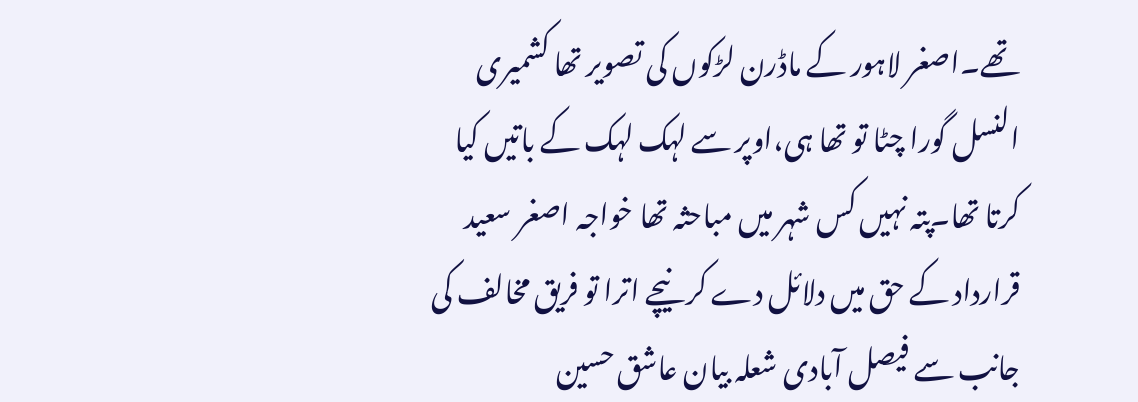تھے۔اصغر لاہور کے ماڈرن لڑکوں کی تصویر تھا کشمیری النسل گورا چٹا تو تھا ہی،اوپر سے لہک لہک کے باتیں کیا کرتا تھا۔پتہ نہیں کس شہر میں مباحثہ تھا خواجہ اصغر سعید قرارداد کے حق میں دلائل دے کر نیچے اترا تو فریق مخالف کی جانب سے فیصل آبادی شعلہ بیان عاشق حسین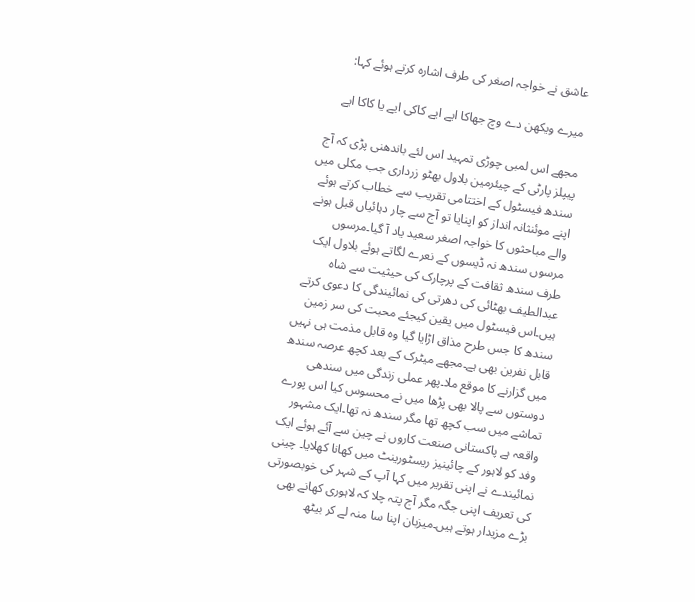عاشق نے خواجہ اصغر کی طرف اشارہ کرتے ہوئے کہا:

میرے ویکھن دے وچ جھاکا ایے ایے کاکی ایے یا کاکا ایے

مجھے اس لمبی چوڑی تمہید اس لئے باندھنی پڑی کہ آج پیپلز پارٹی کے چیئرمین بلاول بھٹو زرداری جب مکلی میں سندھ فیسٹول کے اختتامی تقریب سے خطاب کرتے ہوئے اپنے موئنثانہ انداز کو اپنایا تو آج سے چار دہائیاں قبل ہونے والے مباحثوں کا خواجہ اصغر سعید یاد آ گیا۔مرسوں مرسوں سندھ نہ ڈیسوں کے نعرے لگاتے ہوئے بلاول ایک طرف سندھ ثقافت کے پرچارک کی حیثیت سے شاہ عبدالطیف بھٹائی کی دھرتی کی نمائیندگی کا دعوی کرتے ہیں۔اس فیسٹول میں یقین کیجئے محبت کی سر زمین سندھ کا جس طرح مذاق اڑایا گیا وہ قابل مذمت ہی نہیں قابل نفرین بھی ہے۔مجھے میٹرک کے بعد کچھ عرصہ سندھ میں گزارنے کا موقع ملا۔پھر عملی زندگی میں سندھی دوستوں سے پالا بھی پڑھا میں نے محسوس کیا اس پورے تماشے میں سب کچھ تھا مگر سندھ نہ تھا۔ایک مشہور واقعہ ہے پاکستانی صنعت کاروں نے چین سے آئے ہوئے ایک وفد کو لاہور کے چائینیز ریسٹورینٹ میں کھانا کھلایا۔ چینی نمائیندے نے اپنی تقریر میں کہا آپ کے شہر کی خوبصورتی کی تعریف اپنی جگہ مگر آج پتہ چلا کہ لاہوری کھانے بھی بڑے مزیدار ہوتے ہیں۔میزبان اپنا سا منہ لے کر بیٹھ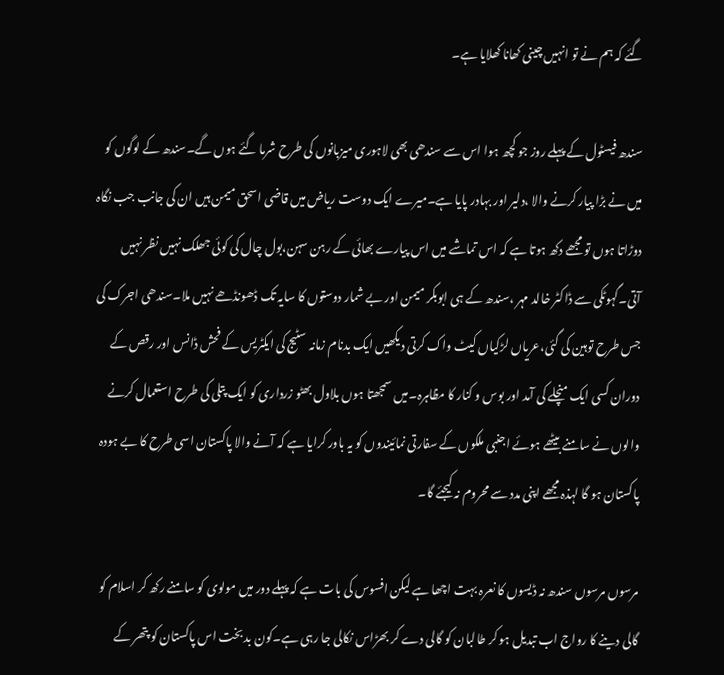گئے کہ ہم نے تو انہیں چینی کھانا کھلایا ہے۔

سندھ فیسٹول کے پہلے روز جو کچھ ہوا اس سے سندھی بھی لاہوری میزبانوں کی طرح شرما گئے ہوں گے۔سندھ کے لوگوں کو میں نے بڑا پیار کرنے والا ،دلیر اور بہادر پایا ہے۔میرے ایک دوست ریاض میں قاضی اسحق میمن ہیں ان کی جانب جب نگاہ دوڑاتا ہوں تو مجھے دکھ ہوتا ہے کہ اس تماشے میں اس پیارے بھائی کے رہن سہن،بول چال کی کوئی جھلک نہیں نظر نہیں آتی۔گہوٹکی سے ڈاکٹر خالد مہر ،سندھ کے ہی ابوبکر میمن اور بے شمار دوستوں کا سایہ تک ڈھونڈھے نہیں ملا۔سندھی اجرک کی جس طرح توہین کی گئی،عریاں لڑکیاں کیٹ واک کرتی دیکھیں ایک بدنام زمانہ سٹیج کی ایکٹریس کے فحش ڈانس اور رقص کے دوران کسی ایک منچلے کی آمد اور بوس و کنار کا مظاہرہ۔میں سمجھتا ہوں بلاول بھٹو زرداری کو ایک پتلی کی طرح استعمال کرنے والوں نے سامنے بیٹھے ہوئے اجنبی ملکوں کے سفارتی نمائیندوں کو یہ باور کرایا ہے کہ آنے والا پاکستان اسی طرح کا بے ہودہ پاکستان ہو گا لہذہ مجھے اپنی مدد سے محروم نہ کیجئے گا۔

مرسوں مرسوں سندھ نہ ڈیسوں کا نعرہ بہت اچھا ہے لیکن افسوس کی بات ہے کہ پہلے دور میں مولوی کو سامنے رکھ کر اسلام کو گالی دینے کا رواج اب تبدیل ہو کر طالبان کو گالی دے کر بھڑاس نکالی جا رہی ہے۔کون بد بخت اس پاکستان کو پتھر کے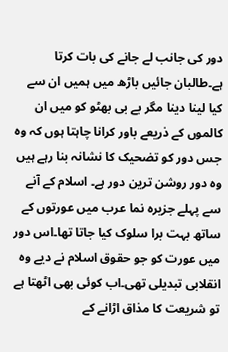دور کی جانب لے جانے کی بات کرتا ہے۔طالبان جائیں باڑھ میں ہمیں ان سے کیا لینا دینا مگر بے بی بھٹو کو میں ان کالموں کے ذریعے باور کرانا چاہتا ہوں کہ وہ جس دور کو تضحیک کا نشانہ بنا رہے ہیں وہ دور روشن ترین دور ہے۔ اسلام کے آنے سے پہلے جزیرہ نما عرب میں عورتوں کے ساتھ بہت برا سلوک کیا جاتا تھا۔اس دور میں عورت کو جو حقوق اسلام نے دیے وہ انقلابی تبدیلی تھی۔اب کوئی بھی اٹھتا ہے تو شریعت کا مذاق اڑانے کے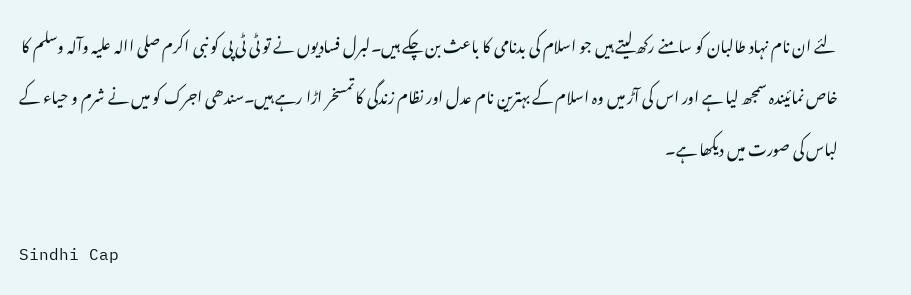لئے ان نام نہاد طالبان کو سامنے رکھ لیتے ہیں جو اسلام کی بدنامی کا باعث بن چکے ہیں۔لبرل فسادیوں نے تو ٹی ٹی پی کو نبی اکرم صلی االہ علیہ وآلہ وسلم کا خاص نمائیندہ سمجھ لیا ہے اور اس کی آڑ میں وہ اسلام کے بہترین نام عدل اور نظام زندگی کا تمسخر اڑا رہے ہیں۔سندھی اجرک کو میں نے شرم و حیاء کے لباس کی صورت میں دیکھا ہے۔

Sindhi Cap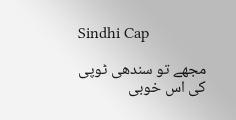Sindhi Cap

مجھے تو سندھی ٹوپی کی اس خوبی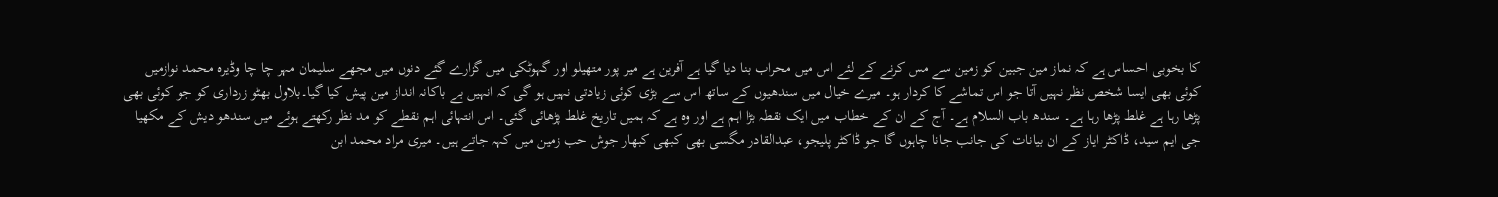کا بخوبی احساس ہے کہ نماز مین جبین کو زمین سے مس کرنے کے لئے اس میں محراب بنا دیا گیا ہے آفرین ہے میر پور متھیلو اور گہوٹکی میں گزارے گئے دنوں میں مجھے سلیمان مہر چا چا وڈیرہ محمد نوازمیں کوئی بھی ایسا شخص نظر نہیں آتا جو اس تماشے کا کردار ہو۔ میرے خیال میں سندھیوں کے ساتھ اس سے بڑی کوئی زیادتی نہیں ہو گی کہ انہیں بے باکانہ انداز مین پیش کیا گیا۔بلاول بھٹو زرداری کو جو کوئی بھی پڑھا رہا ہے غلط پڑھا رہا ہے۔ سندھ باب السلام ہے۔ آج کے ان کے خطاب میں ایک نقطہ بڑا اہم ہے اور وہ ہے کہ ہمیں تاریخ غلط پڑھائی گئی۔ اس انتہائی اہم نقطے کو مد نظر رکھتے ہوئے میں سندھو دیش کے مکھیا جی ایم سید، ڈاکٹر ایاز کے ان بیانات کی جانب جانا چاہوں گا جو ڈاکٹر پلیجو، عبدالقادر مگسی بھی کبھی کبھار جوش حب زمین میں کہہ جاتے ہیں۔ میری مراد محمد ابن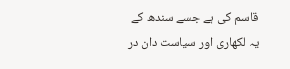قاسم کی ہے جسے سندھ کے یہ لکھاری اور سیاست دان در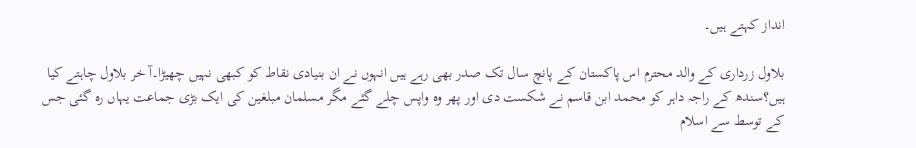انداز کہتے ہیں۔

بلاول زرداری کے والد محترم اس پاکستان کے پانچ سال تک صدر بھی رہے ہیں انہوں نے ان بنیادی نقاط کو کبھی نہیں چھیڑا۔آ خر بلاول چاہتے کیا ہیں؟سندھ کے راجہ داہر کو محمد ابن قاسم نے شکست دی اور پھر وہ واپس چلے گئے مگر مسلمان مبلغین کی ایک بڑی جماعت یہاں رہ گئی جس کے توسط سے اسلام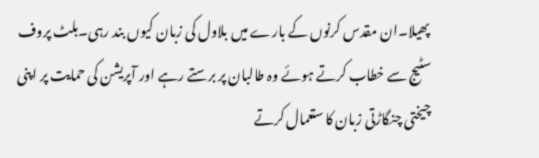پھیلا۔ان مقدس کرنوں کے بارے میں بلاول کی زبان کیوں بند رہی۔بلٹ پروف سٹیج سے خطاب کرتے ہوئے وہ طالبان پر برستے رہے اور آپریشن کی حمایت پر اپنی چیختی چنگاڑتی زبان کا ستعمال کرتے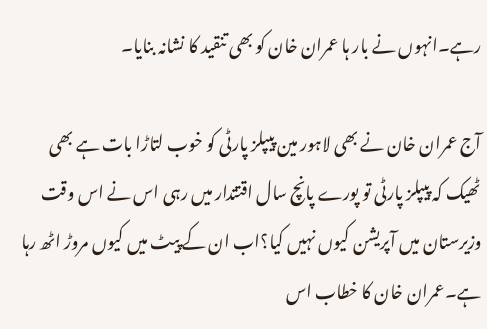رہے۔انہوں نے بار ہا عمران خان کو بھی تنقید کا نشانہ بنایا۔

آج عمران خان نے بھی لاہور مین پیپلز پارٹی کو خوب لتاڑا بات ہے بھی ٹھیک کہ پیپلز پارٹی تو پورے پانچ سال اقتتدار میں رہی اس نے اس وقت وزیرستان میں آپریشن کیوں نہیں کیا؟اب ان کے پیٹ میں کیوں مروڑ اٹھ رہا ہے۔عمران خان کا خطاب اس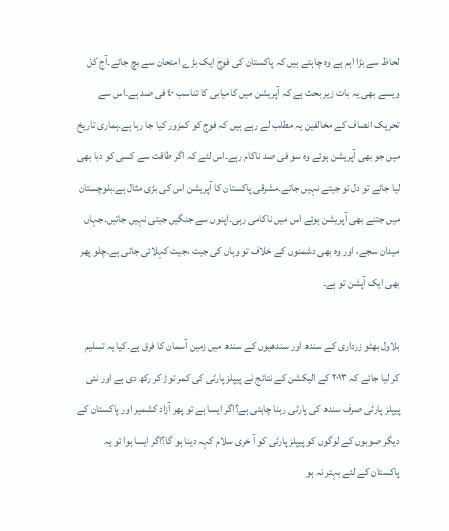لحاظ سے بڑا اہم ہے وہ چاہتے ہیں کہ پاکستان کی فوج ایک بڑے امتحان سے بچ جائے۔آج کل ویسے بھی یہ بات زیر بحث ہے کہ آپریشن میں کامیابی کا تناسب ٤٠ فی صد ہے۔اس سے تحریک انصاف کے مخالفین یہ مطلب لے رہے ہیں کہ فوج کو کمزور کیا جا رہا ہے۔ہماری تاریخ میں جو بھی آپریشن ہوئے وہ سو فی صد ناکام رہے۔اس لئے کہ اگر طاقت سے کسی کو دبا بھی لیا جائے تو دل تو جیتے نہیں جاتے۔مشرقی پاکستان کا آپریشن اس کی بڑی مثال ہے۔بلوچستان میں جتنے بھی آپریشن ہوئے اس میں ناکامی رہی۔اپنوں سے جنگیں جیتی نہیں جاتیں۔جہاں میدان سجے، اور وہ بھی دشمنوں کے خلاف تو وہاں کی جیت ،جیت کہلائی جاتی ہے۔چلو پھر بھی ایک آپشن تو ہے۔

بلاول بھٹو زرداری کے سندھ اور سندھیوں کے سندھ میں زمین آسمان کا فرق ہے۔کیا یہ تسلیم کر لیا جائے کہ ٢٠١٣ کے الیکشن کے نتائج نے پیپلز پارٹی کی کمر توڑ کر رکھ دی ہے اور نئی پیپلز پارٹی صرف سندھ کی پارٹی رہنا چاہتی ہے؟اگر ایسا ہے تو پھر آزاد کشمیر اور پاکستان کے دیگر صوبوں کے لوگوں کو پیپلز پارٹی کو آ خری سلام کہہ دینا ہو گا؟اگر ایسا ہوا تو یہ پاکستان کے لئے بہتر نہ ہو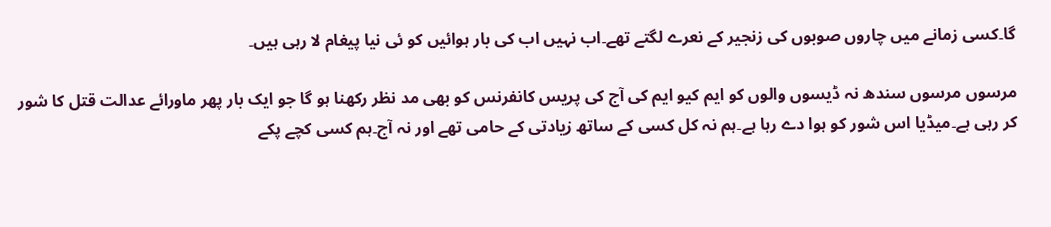گا۔کسی زمانے میں چاروں صوبوں کی زنجیر کے نعرے لگتے تھے۔اب نہیں اب کی بار ہوائیں کو ئی نیا پیغام لا رہی ہیں۔

مرسوں مرسوں سندھ نہ ڈیسوں والوں کو ایم کیو ایم کی آج کی پریس کانفرنس کو بھی مد نظر رکھنا ہو گا جو ایک بار پھر ماورائے عدالت قتل کا شور کر رہی ہے۔میڈیا اس شور کو ہوا دے رہا ہے۔ہم نہ کل کسی کے ساتھ زیادتی کے حامی تھے اور نہ آج۔ہم کسی کچے پکے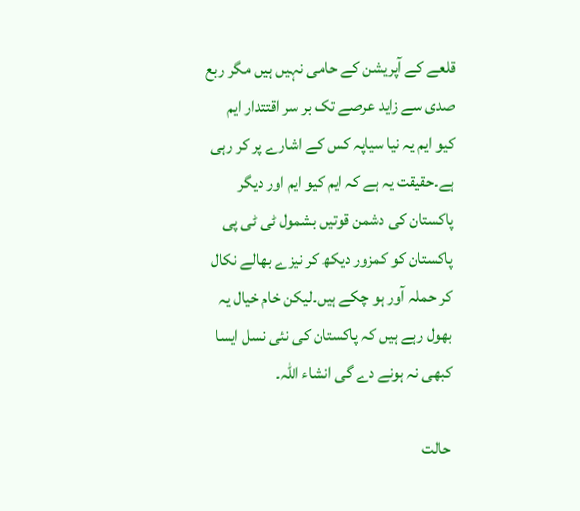قلعے کے آپریشن کے حامی نہیں ہیں مگر ربع صدی سے زاید عرصے تک بر سر اقتتدار ایم کیو ایم یہ نیا سیاپہ کس کے اشارے پر کر رہی ہے۔حقیقت یہ ہے کہ ایم کیو ایم اور دیگر پاکستان کی دشمن قوتیں بشمول ٹی ٹی پی پاکستان کو کمزور دیکھ کر نیزے بھالے نکال کر حملہ آور ہو چکے ہیں۔لیکن خام خیال یہ بھول رہے ہیں کہ پاکستان کی نئی نسل ایسا کبھی نہ ہونے دے گی انشاء اللہ۔

حالت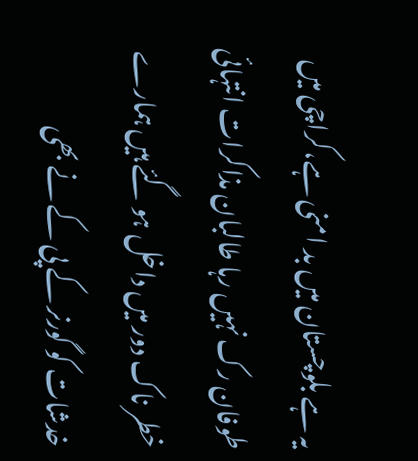یہ ہے بلوچستان میں بد امنی ہے،کراچی میں طوفان رک نہیں رہا طالبان مذاکرات انتہائی خطر ناک دور میں داخل ہو گئے ہیں ہمارے خدشات کو گورنر کے پی کے نے بھی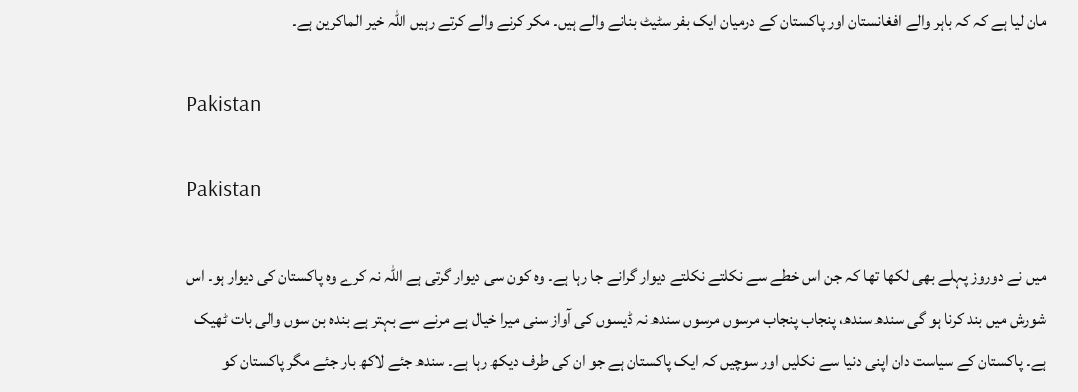مان لیا ہے کہ کہ باہر والے افغانستان اور پاکستان کے درمیان ایک بفر سٹیٹ بنانے والے ہیں۔ مکر کرنے والے کرتے رہیں اللہ خیر الماکرین ہے۔

Pakistan

Pakistan

میں نے دوروز پہلے بھی لکھا تھا کہ جن اس خطے سے نکلتے نکلتے دیوار گرانے جا رہا ہے۔ وہ کون سی دیوار گرتی ہے اللہ نہ کرے وہ پاکستان کی دیوار ہو۔ اس شورش میں بند کرنا ہو گی سندھ سندھ، پنجاب پنجاب مرسوں مرسوں سندھ نہ ڈیسوں کی آواز سنی میرا خیال ہے مرنے سے بہتر ہے بندہ بن سوں والی بات ٹھیک ہے۔ پاکستان کے سیاست دان اپنی دنیا سے نکلیں اور سوچیں کہ ایک پاکستان ہے جو ان کی طرف دیکھ رہا ہے۔ سندھ جئے لاکھ بار جئے مگر پاکستان کو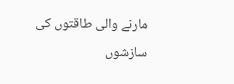مارنے والی طاقتوں کی سازشوں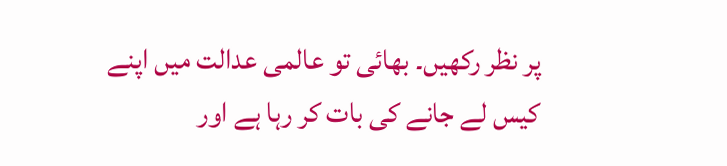پر نظر رکھیں۔ بھائی تو عالمی عدالت میں اپنے کیس لے جانے کی بات کر رہا ہے اور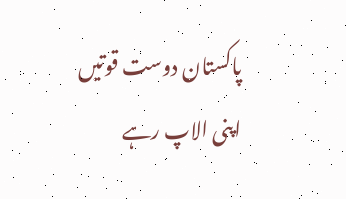پاکستان دوست قوتیں اپنی الاپ رہے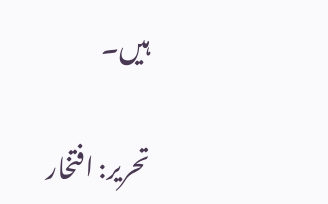ہیں۔

تحریر: افتخار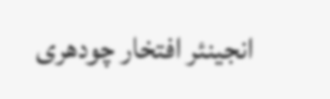انجینئر افتخار چودھری